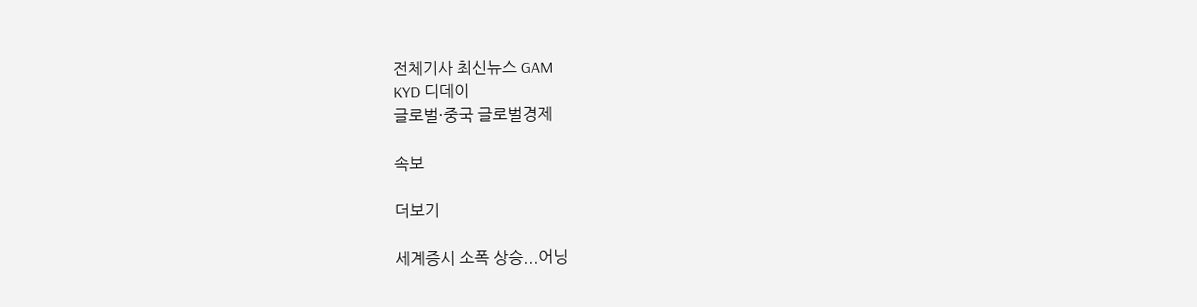전체기사 최신뉴스 GAM
KYD 디데이
글로벌·중국 글로벌경제

속보

더보기

세계증시 소폭 상승...어닝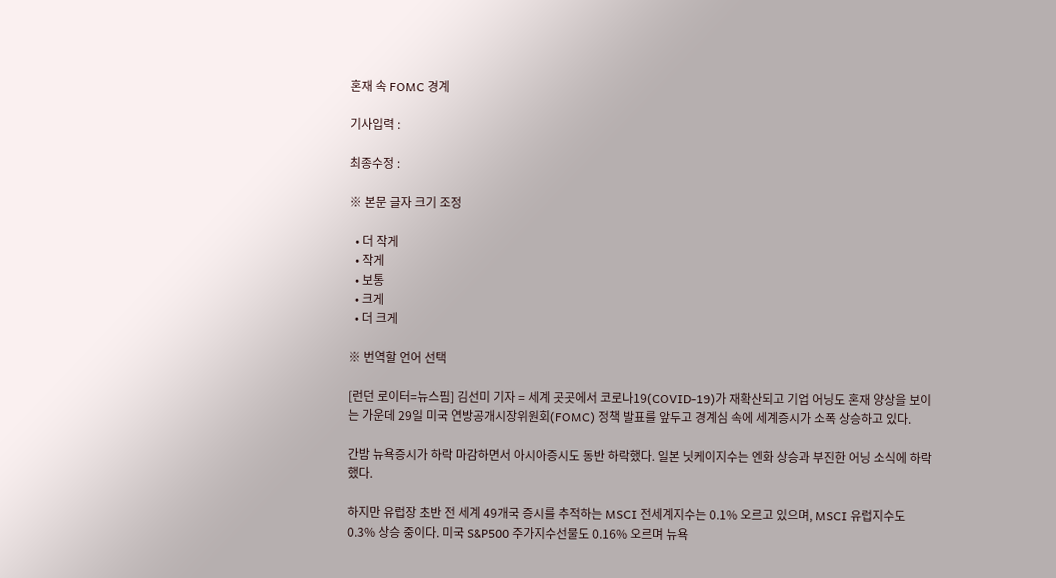혼재 속 FOMC 경계

기사입력 :

최종수정 :

※ 본문 글자 크기 조정

  • 더 작게
  • 작게
  • 보통
  • 크게
  • 더 크게

※ 번역할 언어 선택

[런던 로이터=뉴스핌] 김선미 기자 = 세계 곳곳에서 코로나19(COVID-19)가 재확산되고 기업 어닝도 혼재 양상을 보이는 가운데 29일 미국 연방공개시장위원회(FOMC) 정책 발표를 앞두고 경계심 속에 세계증시가 소폭 상승하고 있다.

간밤 뉴욕증시가 하락 마감하면서 아시아증시도 동반 하락했다. 일본 닛케이지수는 엔화 상승과 부진한 어닝 소식에 하락했다.

하지만 유럽장 초반 전 세계 49개국 증시를 추적하는 MSCI 전세계지수는 0.1% 오르고 있으며, MSCI 유럽지수도 0.3% 상승 중이다. 미국 S&P500 주가지수선물도 0.16% 오르며 뉴욕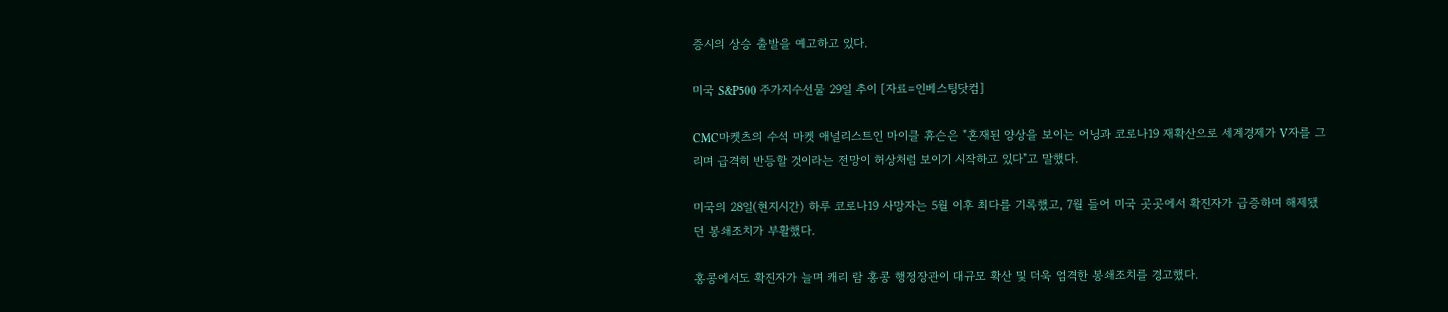증시의 상승 출발을 예고하고 있다.

미국 S&P500 주가지수선물 29일 추이 [자료=인베스팅닷컴]

CMC마켓츠의 수석 마켓 애널리스트인 마이클 휴슨은 "혼재된 양상을 보이는 어닝과 코로나19 재확산으로 세계경제가 V자를 그리며 급격히 반등할 것이라는 전망이 허상처럼 보이기 시작하고 있다"고 말했다.

미국의 28일(현지시간) 하루 코로나19 사망자는 5월 이후 최다를 기록했고, 7월 들어 미국 곳곳에서 확진자가 급증하며 해제됐던 봉쇄조치가 부활했다.

홍콩에서도 확진자가 늘며 캐리 람 홍콩 행정장관이 대규모 확산 및 더욱 엄격한 봉쇄조치를 경고했다.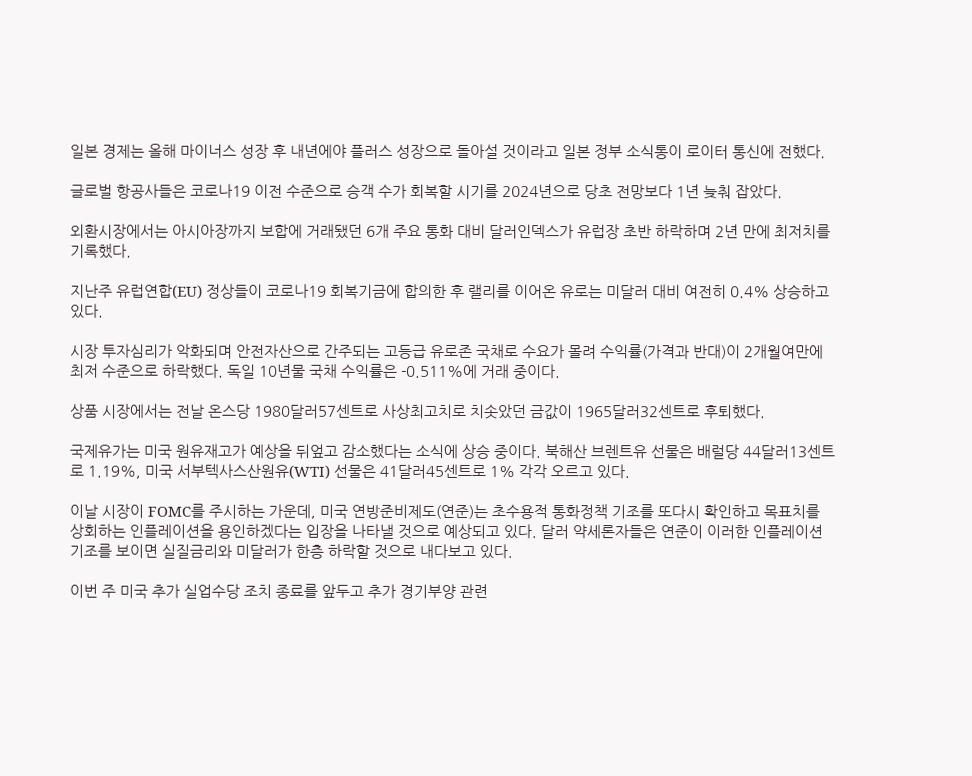일본 경제는 올해 마이너스 성장 후 내년에야 플러스 성장으로 돌아설 것이라고 일본 정부 소식통이 로이터 통신에 전했다.

글로벌 항공사들은 코로나19 이전 수준으로 승객 수가 회복할 시기를 2024년으로 당초 전망보다 1년 늦춰 잡았다.

외환시장에서는 아시아장까지 보합에 거래됐던 6개 주요 통화 대비 달러인덱스가 유럽장 초반 하락하며 2년 만에 최저치를 기록했다.

지난주 유럽연합(EU) 정상들이 코로나19 회복기금에 합의한 후 랠리를 이어온 유로는 미달러 대비 여전히 0.4% 상승하고 있다.

시장 투자심리가 악화되며 안전자산으로 간주되는 고등급 유로존 국채로 수요가 몰려 수익률(가격과 반대)이 2개월여만에 최저 수준으로 하락했다. 독일 10년물 국채 수익률은 -0.511%에 거래 중이다.

상품 시장에서는 전날 온스당 1980달러57센트로 사상최고치로 치솟았던 금값이 1965달러32센트로 후퇴했다.

국제유가는 미국 원유재고가 예상을 뒤엎고 감소했다는 소식에 상승 중이다. 북해산 브렌트유 선물은 배럴당 44달러13센트로 1.19%, 미국 서부텍사스산원유(WTI) 선물은 41달러45센트로 1% 각각 오르고 있다.

이날 시장이 FOMC를 주시하는 가운데, 미국 연방준비제도(연준)는 초수용적 통화정책 기조를 또다시 확인하고 목표치를 상회하는 인플레이션을 용인하겠다는 입장을 나타낼 것으로 예상되고 있다. 달러 약세론자들은 연준이 이러한 인플레이션 기조를 보이면 실질금리와 미달러가 한층 하락할 것으로 내다보고 있다.

이번 주 미국 추가 실업수당 조치 종료를 앞두고 추가 경기부양 관련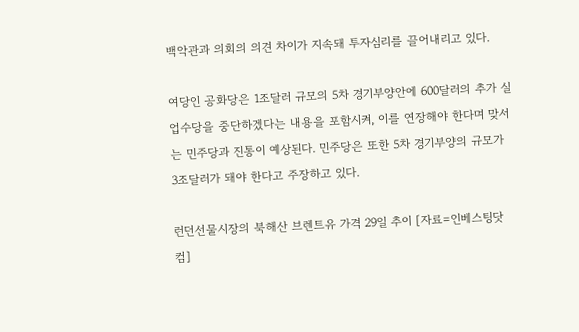백악관과 의회의 의견 차이가 지속돼 투자심리를 끌어내리고 있다.

여당인 공화당은 1조달러 규모의 5차 경기부양안에 600달러의 추가 실업수당을 중단하겠다는 내용을 포함시켜, 이를 연장해야 한다며 맞서는 민주당과 진통이 예상된다. 민주당은 또한 5차 경기부양의 규모가 3조달러가 돼야 한다고 주장하고 있다.

런던선물시장의 북해산 브렌트유 가격 29일 추이 [자료=인베스팅닷컴]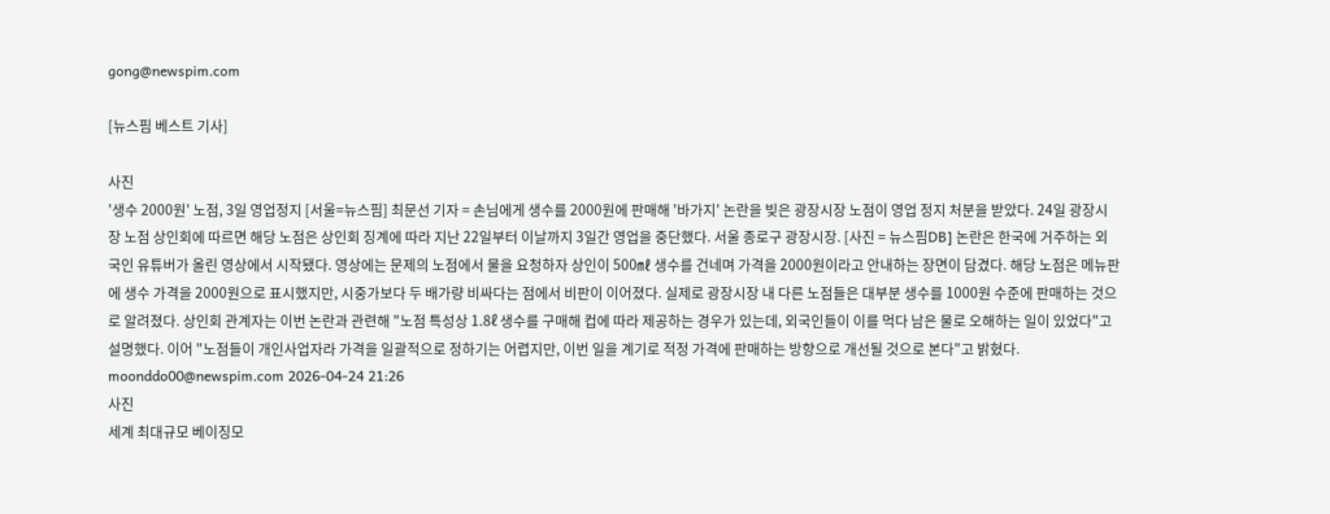gong@newspim.com

[뉴스핌 베스트 기사]

사진
'생수 2000원' 노점, 3일 영업정지 [서울=뉴스핌] 최문선 기자 = 손님에게 생수를 2000원에 판매해 '바가지' 논란을 빚은 광장시장 노점이 영업 정지 처분을 받았다. 24일 광장시장 노점 상인회에 따르면 해당 노점은 상인회 징계에 따라 지난 22일부터 이날까지 3일간 영업을 중단했다. 서울 종로구 광장시장. [사진 = 뉴스핌DB] 논란은 한국에 거주하는 외국인 유튜버가 올린 영상에서 시작됐다. 영상에는 문제의 노점에서 물을 요청하자 상인이 500㎖ 생수를 건네며 가격을 2000원이라고 안내하는 장면이 담겼다. 해당 노점은 메뉴판에 생수 가격을 2000원으로 표시했지만, 시중가보다 두 배가량 비싸다는 점에서 비판이 이어졌다. 실제로 광장시장 내 다른 노점들은 대부분 생수를 1000원 수준에 판매하는 것으로 알려졌다. 상인회 관계자는 이번 논란과 관련해 "노점 특성상 1.8ℓ 생수를 구매해 컵에 따라 제공하는 경우가 있는데, 외국인들이 이를 먹다 남은 물로 오해하는 일이 있었다"고 설명했다. 이어 "노점들이 개인사업자라 가격을 일괄적으로 정하기는 어렵지만, 이번 일을 계기로 적정 가격에 판매하는 방향으로 개선될 것으로 본다"고 밝혔다. moonddo00@newspim.com 2026-04-24 21:26
사진
세계 최대규모 베이징모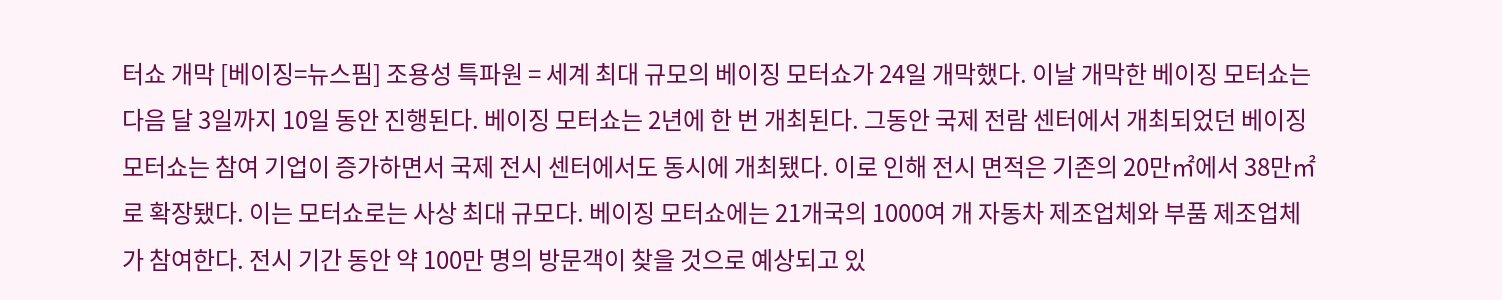터쇼 개막 [베이징=뉴스핌] 조용성 특파원 = 세계 최대 규모의 베이징 모터쇼가 24일 개막했다. 이날 개막한 베이징 모터쇼는 다음 달 3일까지 10일 동안 진행된다. 베이징 모터쇼는 2년에 한 번 개최된다. 그동안 국제 전람 센터에서 개최되었던 베이징 모터쇼는 참여 기업이 증가하면서 국제 전시 센터에서도 동시에 개최됐다. 이로 인해 전시 면적은 기존의 20만㎡에서 38만㎡로 확장됐다. 이는 모터쇼로는 사상 최대 규모다. 베이징 모터쇼에는 21개국의 1000여 개 자동차 제조업체와 부품 제조업체가 참여한다. 전시 기간 동안 약 100만 명의 방문객이 찾을 것으로 예상되고 있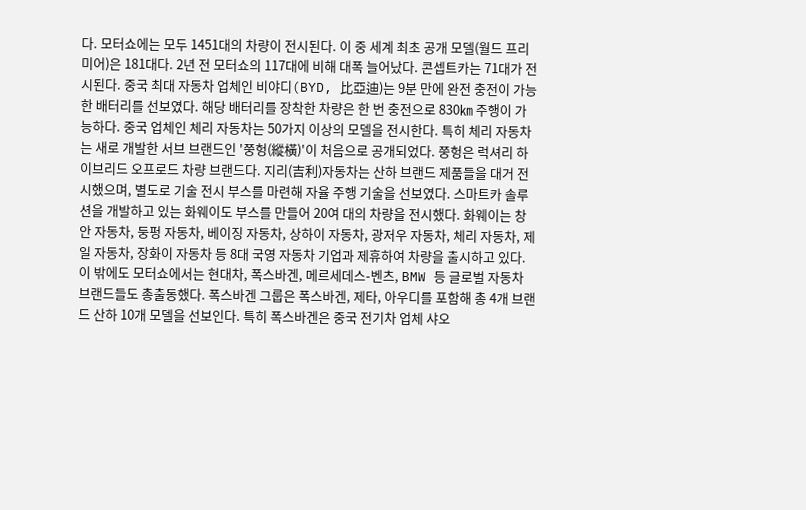다. 모터쇼에는 모두 1451대의 차량이 전시된다. 이 중 세계 최초 공개 모델(월드 프리미어)은 181대다. 2년 전 모터쇼의 117대에 비해 대폭 늘어났다. 콘셉트카는 71대가 전시된다. 중국 최대 자동차 업체인 비야디(BYD, 比亞迪)는 9분 만에 완전 충전이 가능한 배터리를 선보였다. 해당 배터리를 장착한 차량은 한 번 충전으로 830㎞ 주행이 가능하다. 중국 업체인 체리 자동차는 50가지 이상의 모델을 전시한다. 특히 체리 자동차는 새로 개발한 서브 브랜드인 '쭝헝(縱橫)'이 처음으로 공개되었다. 쭝헝은 럭셔리 하이브리드 오프로드 차량 브랜드다. 지리(吉利)자동차는 산하 브랜드 제품들을 대거 전시했으며, 별도로 기술 전시 부스를 마련해 자율 주행 기술을 선보였다. 스마트카 솔루션을 개발하고 있는 화웨이도 부스를 만들어 20여 대의 차량을 전시했다. 화웨이는 창안 자동차, 둥펑 자동차, 베이징 자동차, 상하이 자동차, 광저우 자동차, 체리 자동차, 제일 자동차, 장화이 자동차 등 8대 국영 자동차 기업과 제휴하여 차량을 출시하고 있다. 이 밖에도 모터쇼에서는 현대차, 폭스바겐, 메르세데스-벤츠, BMW 등 글로벌 자동차 브랜드들도 총출동했다. 폭스바겐 그룹은 폭스바겐, 제타, 아우디를 포함해 총 4개 브랜드 산하 10개 모델을 선보인다. 특히 폭스바겐은 중국 전기차 업체 샤오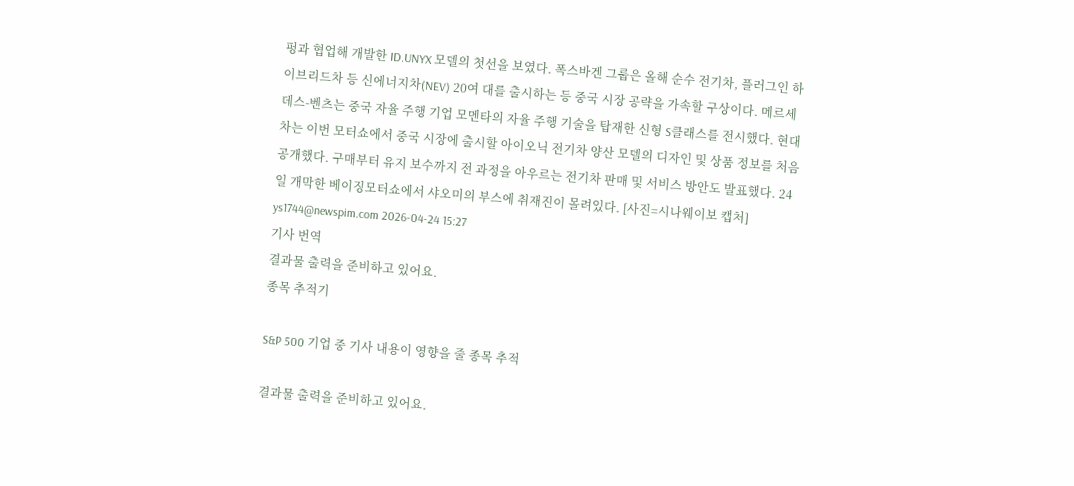펑과 협업해 개발한 ID.UNYX 모델의 첫선을 보였다. 폭스바겐 그룹은 올해 순수 전기차, 플러그인 하이브리드차 등 신에너지차(NEV) 20여 대를 출시하는 등 중국 시장 공략을 가속할 구상이다. 메르세데스-벤츠는 중국 자율 주행 기업 모멘타의 자율 주행 기술을 탑재한 신형 S클래스를 전시했다. 현대차는 이번 모터쇼에서 중국 시장에 출시할 아이오닉 전기차 양산 모델의 디자인 및 상품 정보를 처음 공개했다. 구매부터 유지 보수까지 전 과정을 아우르는 전기차 판매 및 서비스 방안도 발표했다. 24일 개막한 베이징모터쇼에서 샤오미의 부스에 취재진이 몰려있다. [사진=시나웨이보 캡처] ys1744@newspim.com 2026-04-24 15:27
기사 번역
결과물 출력을 준비하고 있어요.
종목 추적기

S&P 500 기업 중 기사 내용이 영향을 줄 종목 추적

결과물 출력을 준비하고 있어요.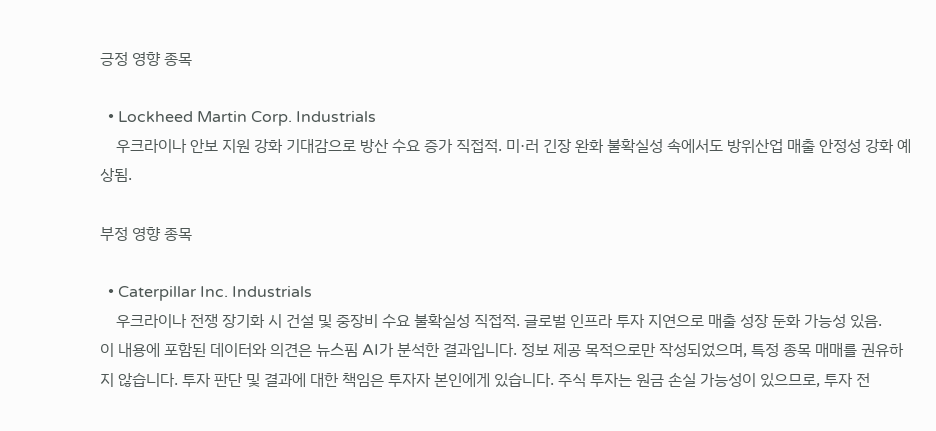긍정 영향 종목

  • Lockheed Martin Corp. Industrials
    우크라이나 안보 지원 강화 기대감으로 방산 수요 증가 직접적. 미·러 긴장 완화 불확실성 속에서도 방위산업 매출 안정성 강화 예상됨.

부정 영향 종목

  • Caterpillar Inc. Industrials
    우크라이나 전쟁 장기화 시 건설 및 중장비 수요 불확실성 직접적. 글로벌 인프라 투자 지연으로 매출 성장 둔화 가능성 있음.
이 내용에 포함된 데이터와 의견은 뉴스핌 AI가 분석한 결과입니다. 정보 제공 목적으로만 작성되었으며, 특정 종목 매매를 권유하지 않습니다. 투자 판단 및 결과에 대한 책임은 투자자 본인에게 있습니다. 주식 투자는 원금 손실 가능성이 있으므로, 투자 전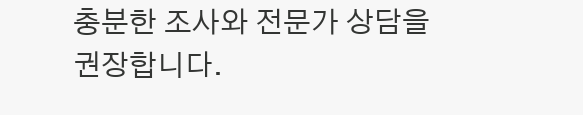충분한 조사와 전문가 상담을 권장합니다.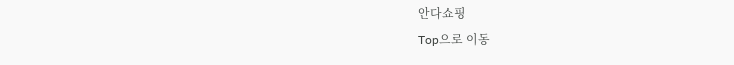안다쇼핑
Top으로 이동